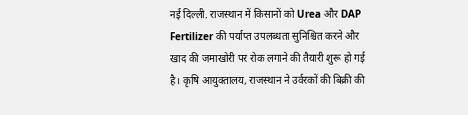नई दिल्ली. राजस्थान में किसानों को Urea और DAP Fertilizer की पर्याप्त उपलब्धता सुनिश्चित करने और खाद की जमाखोरी पर रोक लगाने की तैयारी शुरू हो गई है। कृषि आयुक्तालय, राजस्थान ने उर्वरकों की बिक्री की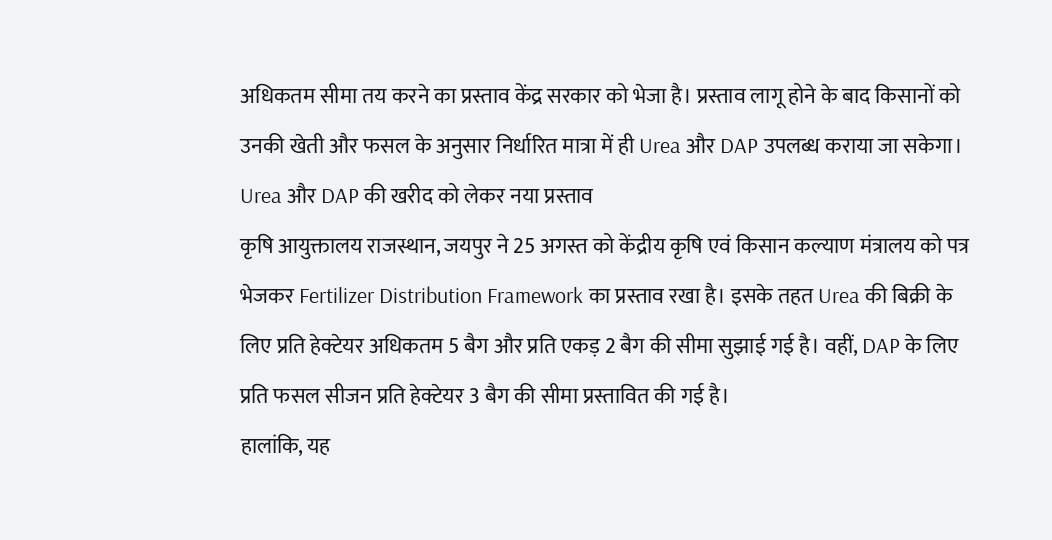अधिकतम सीमा तय करने का प्रस्ताव केंद्र सरकार को भेजा है। प्रस्ताव लागू होने के बाद किसानों को उनकी खेती और फसल के अनुसार निर्धारित मात्रा में ही Urea और DAP उपलब्ध कराया जा सकेगा।
Urea और DAP की खरीद को लेकर नया प्रस्ताव
कृषि आयुक्तालय राजस्थान, जयपुर ने 25 अगस्त को केंद्रीय कृषि एवं किसान कल्याण मंत्रालय को पत्र भेजकर Fertilizer Distribution Framework का प्रस्ताव रखा है। इसके तहत Urea की बिक्री के लिए प्रति हेक्टेयर अधिकतम 5 बैग और प्रति एकड़ 2 बैग की सीमा सुझाई गई है। वहीं, DAP के लिए प्रति फसल सीजन प्रति हेक्टेयर 3 बैग की सीमा प्रस्तावित की गई है।
हालांकि, यह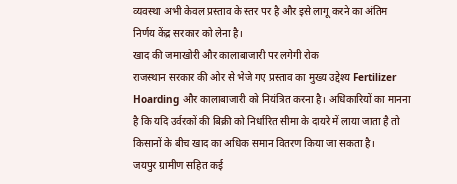व्यवस्था अभी केवल प्रस्ताव के स्तर पर है और इसे लागू करने का अंतिम निर्णय केंद्र सरकार को लेना है।
खाद की जमाखोरी और कालाबाजारी पर लगेगी रोक
राजस्थान सरकार की ओर से भेजे गए प्रस्ताव का मुख्य उद्देश्य Fertilizer Hoarding और कालाबाजारी को नियंत्रित करना है। अधिकारियों का मानना है कि यदि उर्वरकों की बिक्री को निर्धारित सीमा के दायरे में लाया जाता है तो किसानों के बीच खाद का अधिक समान वितरण किया जा सकता है।
जयपुर ग्रामीण सहित कई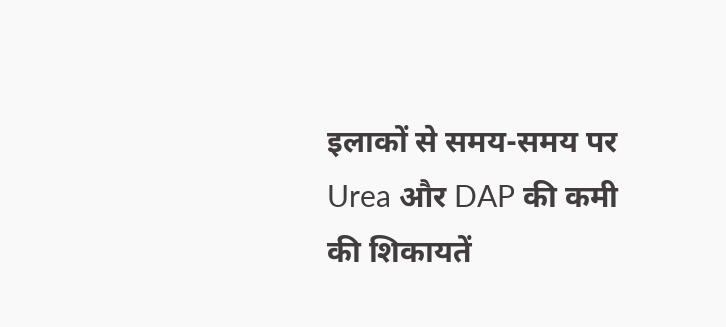इलाकों से समय-समय पर Urea और DAP की कमी की शिकायतें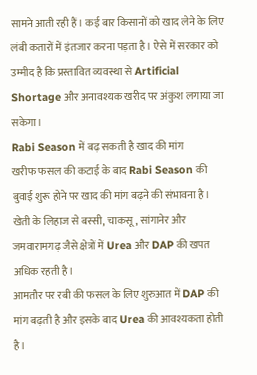सामने आती रही हैं। कई बार किसानों को खाद लेने के लिए लंबी कतारों में इंतजार करना पड़ता है। ऐसे में सरकार को उम्मीद है कि प्रस्तावित व्यवस्था से Artificial Shortage और अनावश्यक खरीद पर अंकुश लगाया जा सकेगा।
Rabi Season में बढ़ सकती है खाद की मांग
खरीफ फसल की कटाई के बाद Rabi Season की बुवाई शुरू होने पर खाद की मांग बढ़ने की संभावना है। खेती के लिहाज से बस्सी, चाकसू, सांगानेर और जमवारामगढ़ जैसे क्षेत्रों में Urea और DAP की खपत अधिक रहती है।
आमतौर पर रबी की फसल के लिए शुरुआत में DAP की मांग बढ़ती है और इसके बाद Urea की आवश्यकता होती है।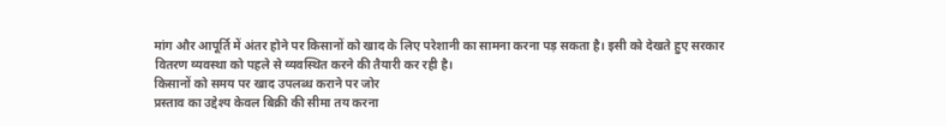मांग और आपूर्ति में अंतर होने पर किसानों को खाद के लिए परेशानी का सामना करना पड़ सकता है। इसी को देखते हुए सरकार वितरण व्यवस्था को पहले से व्यवस्थित करने की तैयारी कर रही है।
किसानों को समय पर खाद उपलब्ध कराने पर जोर
प्रस्ताव का उद्देश्य केवल बिक्री की सीमा तय करना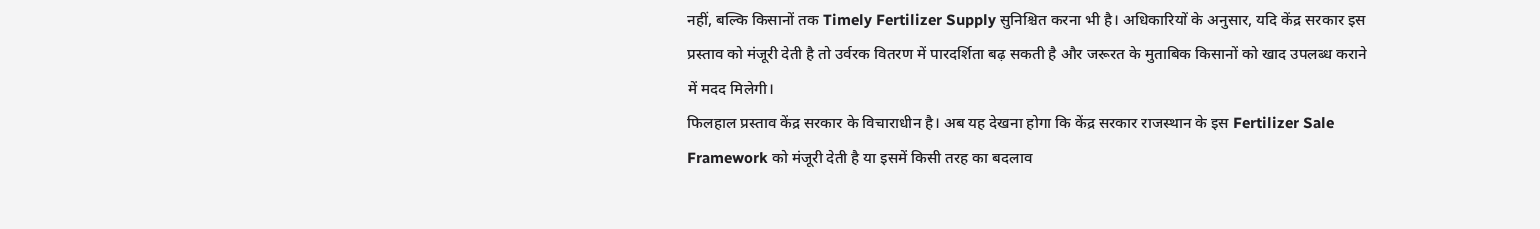नहीं, बल्कि किसानों तक Timely Fertilizer Supply सुनिश्चित करना भी है। अधिकारियों के अनुसार, यदि केंद्र सरकार इस प्रस्ताव को मंजूरी देती है तो उर्वरक वितरण में पारदर्शिता बढ़ सकती है और जरूरत के मुताबिक किसानों को खाद उपलब्ध कराने में मदद मिलेगी।
फिलहाल प्रस्ताव केंद्र सरकार के विचाराधीन है। अब यह देखना होगा कि केंद्र सरकार राजस्थान के इस Fertilizer Sale Framework को मंजूरी देती है या इसमें किसी तरह का बदलाव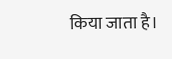किया जाता है।